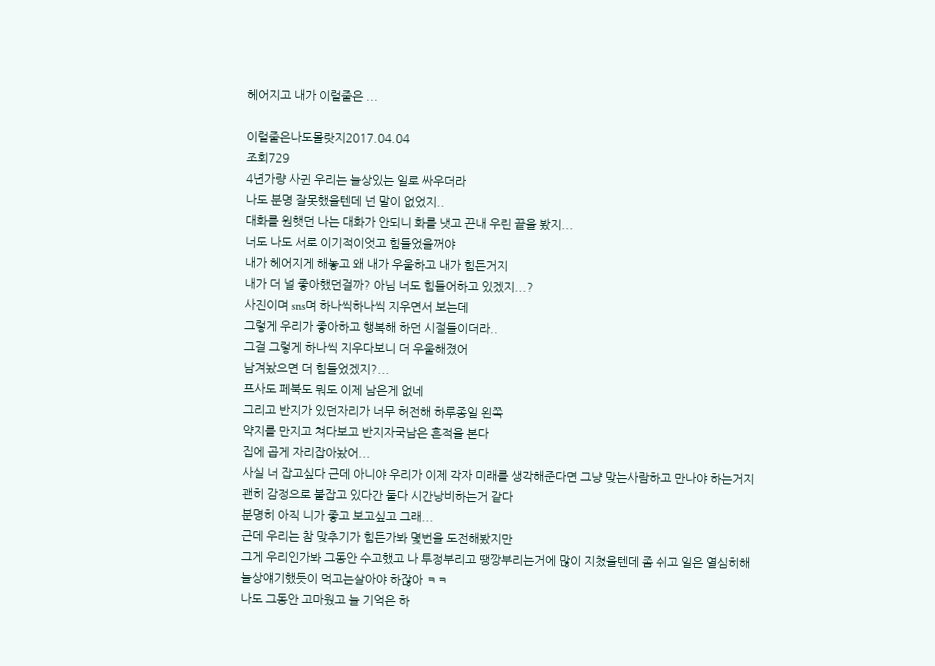헤어지고 내가 이럴줄은 ...

이럴줄은나도몰랏지2017.04.04
조회729
4년가량 사귄 우리는 늘상있는 일로 싸우더라
나도 분명 잘못했을텐데 넌 말이 없었지..
대화를 원햇던 나는 대화가 안되니 화를 냇고 끈내 우린 끝을 봤지...
너도 나도 서로 이기적이엇고 힘들었을꺼야
내가 헤어지게 해놓고 왜 내가 우울하고 내가 힘든거지
내가 더 널 좋아했던걸까? 아님 너도 힘들어하고 있겠지...?
사진이며 sns며 하나씩하나씩 지우면서 보는데
그렇게 우리가 좋아하고 행복해 하던 시절들이더라..
그걸 그렇게 하나씩 지우다보니 더 우울해졌어
남겨놨으면 더 힘들었겠지?...
프사도 페북도 뭐도 이제 남은게 없네
그리고 반지가 있던자리가 너무 허전해 하루종일 왼쪽
약지를 만지고 쳐다보고 반지자국남은 흔적을 본다
집에 곱게 자리잡아놨어...
사실 너 잡고싶다 근데 아니야 우리가 이제 각자 미래를 생각해준다면 그냥 맞는사람하고 만나야 하는거지
괜히 감정으로 붙잡고 있다간 둘다 시간낭비하는거 같다
분명히 아직 니가 좋고 보고싶고 그래...
근데 우리는 참 맞추기가 힘든가봐 몇번을 도전해봤지만
그게 우리인가봐 그동안 수고했고 나 투정부리고 땡깡부리는거에 많이 지쳤을텐데 좀 쉬고 일은 열심히해
늘상얘기했듯이 먹고는살아야 하잖아 ㅋㅋ
나도 그동안 고마웠고 늘 기억은 하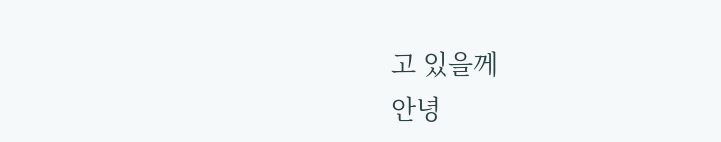고 있을께
안녕